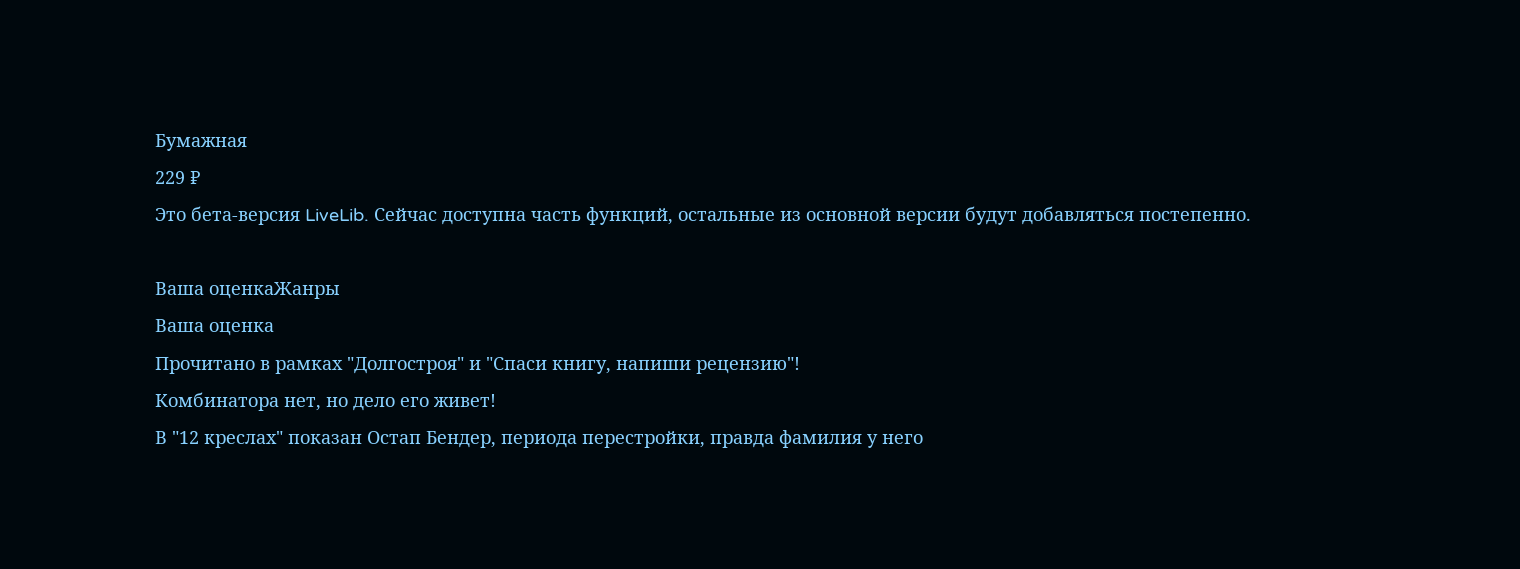Бумажная
229 ₽
Это бета-версия LiveLib. Сейчас доступна часть функций, остальные из основной версии будут добавляться постепенно.

Ваша оценкаЖанры
Ваша оценка
Прочитано в рамках "Долгостроя" и "Спаси книгу, напиши рецензию"!
Комбинатора нет, но дело его живет!
В "12 креслах" показан Остап Бендер, периода перестройки, правда фамилия у него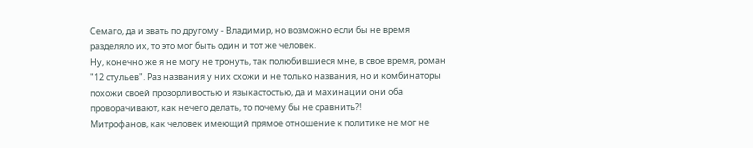Семаго, да и звать по другому - Владимир, но возможно если бы не время разделяло их, то это мог быть один и тот же человек.
Ну, конечно же я не могу не тронуть, так полюбившиеся мне, в свое время, роман "12 стульев". Раз названия у них схожи и не только названия, но и комбинаторы похожи своей прозорливостью и языкастостью, да и махинации они оба проворачивают, как нечего делать, то почему бы не сравнить?!
Митрофанов, как человек имеющий прямое отношение к политике не мог не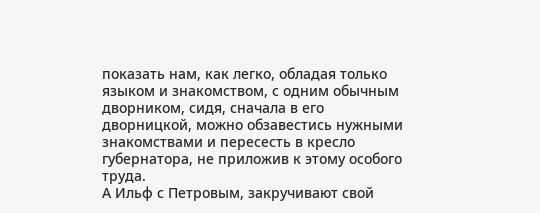показать нам, как легко, обладая только языком и знакомством, с одним обычным дворником, сидя, сначала в его дворницкой, можно обзавестись нужными знакомствами и пересесть в кресло губернатора, не приложив к этому особого труда.
А Ильф с Петровым, закручивают свой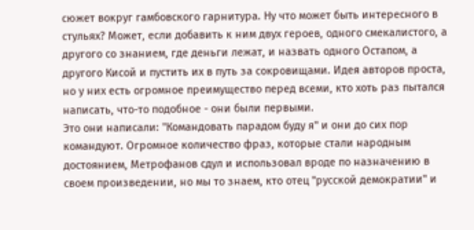сюжет вокруг гамбовского гарнитура. Ну что может быть интересного в стульях? Может, если добавить к ним двух героев, одного смекалистого, а другого со знанием, где деньги лежат, и назвать одного Остапом, а другого Кисой и пустить их в путь за сокровищами. Идея авторов проста, но у них есть огромное преимущество перед всеми, кто хоть раз пытался написать, что-то подобное - они были первыми.
Это они написали: "Командовать парадом буду я" и они до сих пор командуют. Огромное количество фраз, которые стали народным достоянием, Метрофанов сдул и использовал вроде по назначению в своем произведении, но мы то знаем, кто отец "русской демократии" и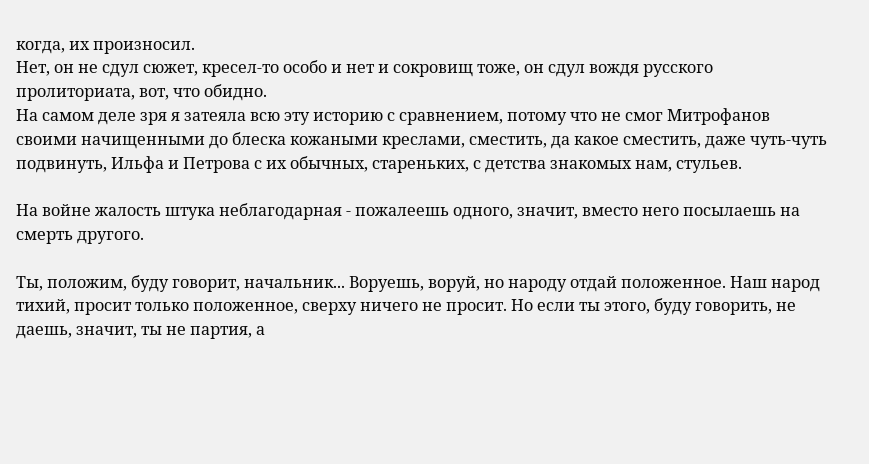когда, их произносил.
Нет, он не сдул сюжет, кресел-то особо и нет и сокровищ тоже, он сдул вождя русского пролиториата, вот, что обидно.
На самом деле зря я затеяла всю эту историю с сравнением, потому что не смог Митрофанов своими начищенными до блеска кожаными креслами, сместить, да какое сместить, даже чуть-чуть подвинуть, Ильфа и Петрова с их обычных, стареньких, с детства знакомых нам, стульев.

На войне жалость штука неблагодарная - пожалеешь одного, значит, вместо него посылаешь на смерть другого.

Ты, положим, буду говорит, начальник... Воруешь, воруй, но народу отдай положенное. Наш народ тихий, просит только положенное, сверху ничего не просит. Но если ты этого, буду говорить, не даешь, значит, ты не партия, а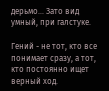дерьмо... Зато вид умный, при галстуке.

Гений - не тот, кто все понимает сразу, а тот, кто постоянно ищет верный ход.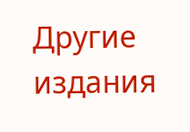Другие издания